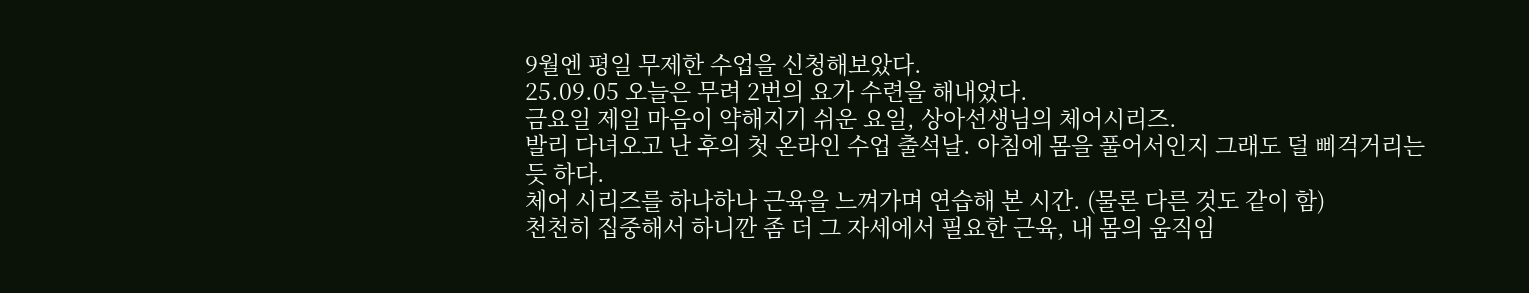9월엔 평일 무제한 수업을 신청해보았다.
25.09.05 오늘은 무려 2번의 요가 수련을 해내었다.
금요일 제일 마음이 약해지기 쉬운 요일, 상아선생님의 체어시리즈.
발리 다녀오고 난 후의 첫 온라인 수업 출석날. 아침에 몸을 풀어서인지 그래도 덜 삐걱거리는 듯 하다.
체어 시리즈를 하나하나 근육을 느껴가며 연습해 본 시간. (물론 다른 것도 같이 함)
천천히 집중해서 하니깐 좀 더 그 자세에서 필요한 근육, 내 몸의 움직임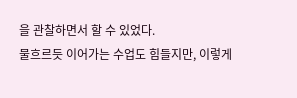을 관찰하면서 할 수 있었다.
물흐르듯 이어가는 수업도 힘들지만, 이렇게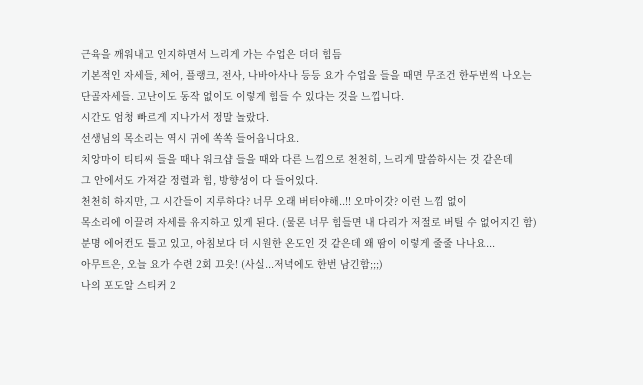근육을 깨워내고 인지하면서 느리게 가는 수업은 더더 힘듬
기본적인 자세들, 체어, 플랭크, 전사, 나바아사나 등등 요가 수업을 들을 때면 무조건 한두번씩 나오는
단골자세들. 고난이도 동작 없이도 이렇게 힘들 수 있다는 것을 느낍니다.
시간도 엄청 빠르게 지나가서 정말 놀랐다.
선생님의 목소리는 역시 귀에 쏙쏙 들어옵니다요.
치앙마이 티티씨 들을 때나 워크샵 들을 때와 다른 느낌으로 천천히, 느리게 말씀하시는 것 같은데
그 안에서도 가져갈 정렬과 힘, 방향성이 다 들어있다.
천천히 하지만, 그 시간들이 지루하다? 너무 오래 버터야해..!! 오마이갓? 이런 느낌 없이
목소리에 이끌려 자세를 유지하고 있게 된다. (물론 너무 힘들면 내 다리가 저절로 버틸 수 없어지긴 함)
분명 에어컨도 틀고 있고, 아침보다 더 시원한 온도인 것 같은데 왜 땀이 이렇게 줄줄 나나요...
아무트은, 오늘 요가 수련 2회 끄읏! (사실...저녁에도 한번 남긴함;;;)
나의 포도알 스티커 2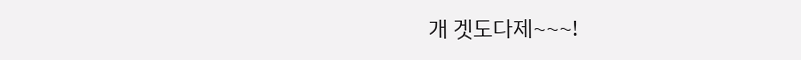개 겟도다제~~~!